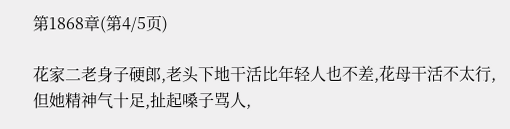第1868章(第4/5页)

花家二老身子硬郎,老头下地干活比年轻人也不差,花母干活不太行,但她精神气十足,扯起嗓子骂人,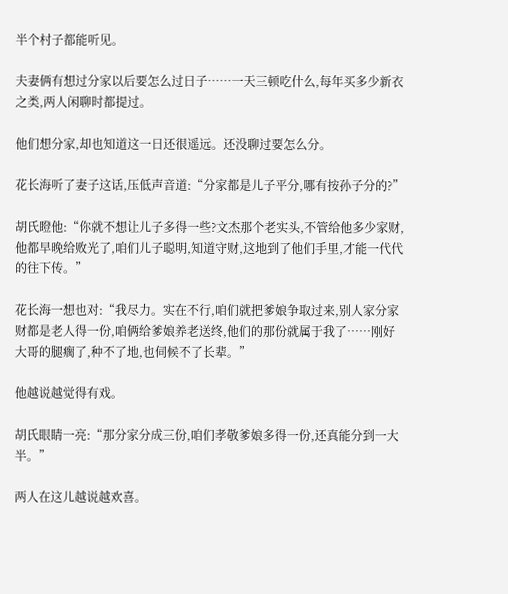半个村子都能听见。

夫妻俩有想过分家以后要怎么过日子……一天三顿吃什么,每年买多少新衣之类,两人闲聊时都提过。

他们想分家,却也知道这一日还很遥远。还没聊过要怎么分。

花长海听了妻子这话,压低声音道:“分家都是儿子平分,哪有按孙子分的?”

胡氏瞪他:“你就不想让儿子多得一些?文杰那个老实头,不管给他多少家财,他都早晚给败光了,咱们儿子聪明,知道守财,这地到了他们手里,才能一代代的往下传。”

花长海一想也对:“我尽力。实在不行,咱们就把爹娘争取过来,别人家分家财都是老人得一份,咱俩给爹娘养老送终,他们的那份就属于我了……刚好大哥的腿瘸了,种不了地,也伺候不了长辈。”

他越说越觉得有戏。

胡氏眼睛一亮:“那分家分成三份,咱们孝敬爹娘多得一份,还真能分到一大半。”

两人在这儿越说越欢喜。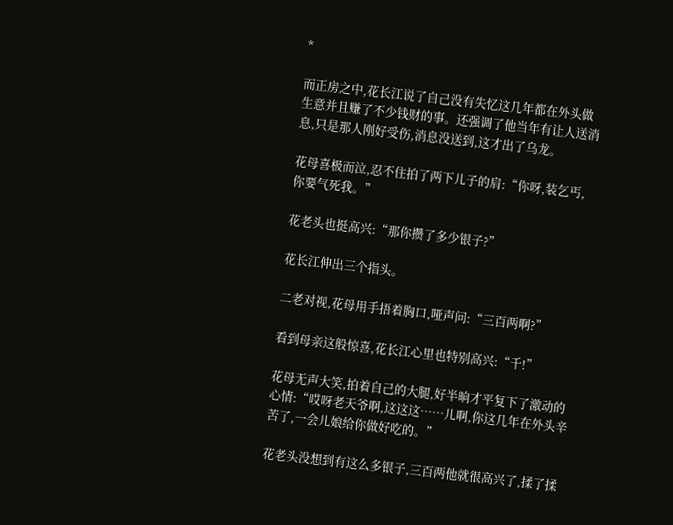*

而正房之中,花长江说了自己没有失忆这几年都在外头做生意并且赚了不少钱财的事。还强调了他当年有让人送消息,只是那人刚好受伤,消息没送到,这才出了乌龙。

花母喜极而泣,忍不住拍了两下儿子的肩:“你呀,装乞丐,你要气死我。”

花老头也挺高兴:“那你攒了多少银子?”

花长江伸出三个指头。

二老对视,花母用手捂着胸口,哑声问:“三百两啊?”

看到母亲这般惊喜,花长江心里也特别高兴:“千!”

花母无声大笑,拍着自己的大腿,好半晌才平复下了激动的心情:“哎呀老天爷啊,这这这……儿啊,你这几年在外头辛苦了,一会儿娘给你做好吃的。”

花老头没想到有这么多银子,三百两他就很高兴了,揉了揉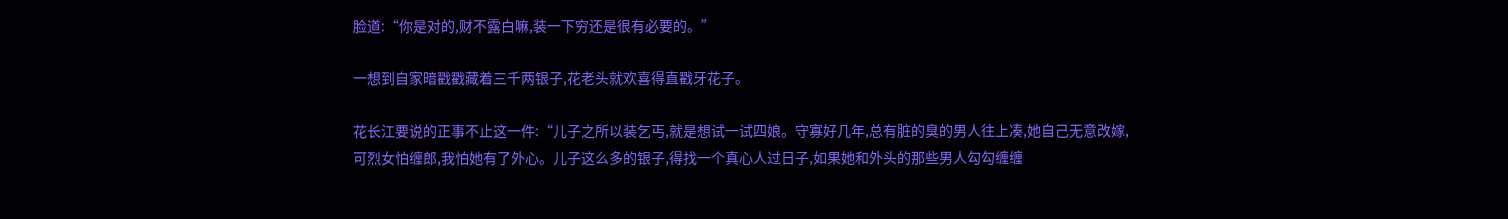脸道:“你是对的,财不露白嘛,装一下穷还是很有必要的。”

一想到自家暗戳戳藏着三千两银子,花老头就欢喜得直戳牙花子。

花长江要说的正事不止这一件:“儿子之所以装乞丐,就是想试一试四娘。守寡好几年,总有脏的臭的男人往上凑,她自己无意改嫁,可烈女怕缠郎,我怕她有了外心。儿子这么多的银子,得找一个真心人过日子,如果她和外头的那些男人勾勾缠缠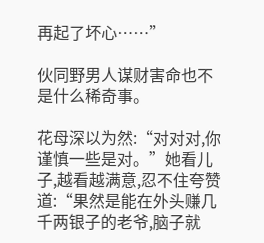再起了坏心……”

伙同野男人谋财害命也不是什么稀奇事。

花母深以为然:“对对对,你谨慎一些是对。”她看儿子,越看越满意,忍不住夸赞道:“果然是能在外头赚几千两银子的老爷,脑子就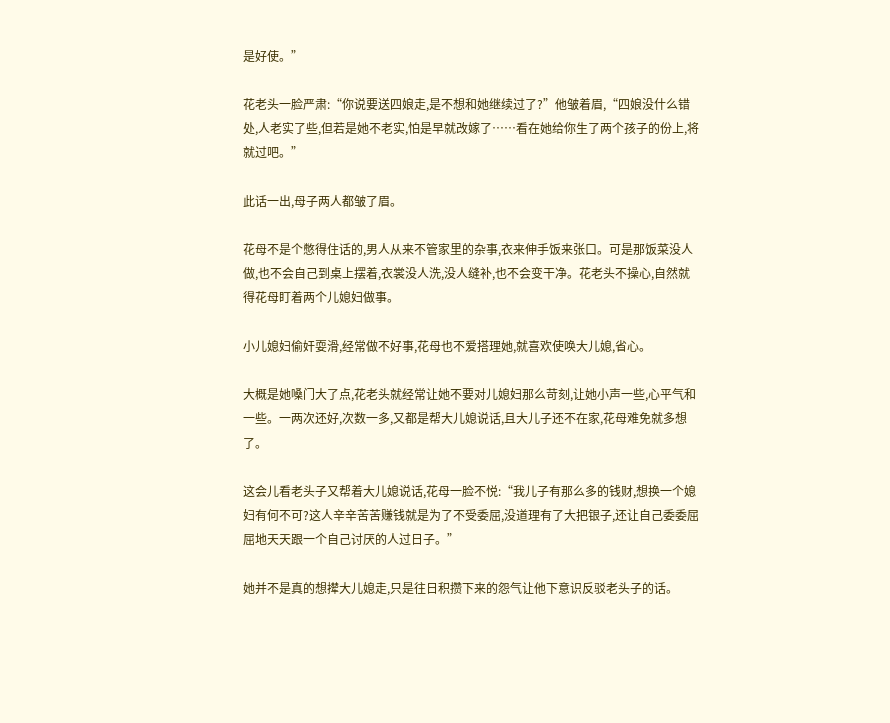是好使。”

花老头一脸严肃:“你说要送四娘走,是不想和她继续过了?”他皱着眉,“四娘没什么错处,人老实了些,但若是她不老实,怕是早就改嫁了……看在她给你生了两个孩子的份上,将就过吧。”

此话一出,母子两人都皱了眉。

花母不是个憋得住话的,男人从来不管家里的杂事,衣来伸手饭来张口。可是那饭菜没人做,也不会自己到桌上摆着,衣裳没人洗,没人缝补,也不会变干净。花老头不操心,自然就得花母盯着两个儿媳妇做事。

小儿媳妇偷奸耍滑,经常做不好事,花母也不爱搭理她,就喜欢使唤大儿媳,省心。

大概是她嗓门大了点,花老头就经常让她不要对儿媳妇那么苛刻,让她小声一些,心平气和一些。一两次还好,次数一多,又都是帮大儿媳说话,且大儿子还不在家,花母难免就多想了。

这会儿看老头子又帮着大儿媳说话,花母一脸不悦:“我儿子有那么多的钱财,想换一个媳妇有何不可?这人辛辛苦苦赚钱就是为了不受委屈,没道理有了大把银子,还让自己委委屈屈地天天跟一个自己讨厌的人过日子。”

她并不是真的想撵大儿媳走,只是往日积攒下来的怨气让他下意识反驳老头子的话。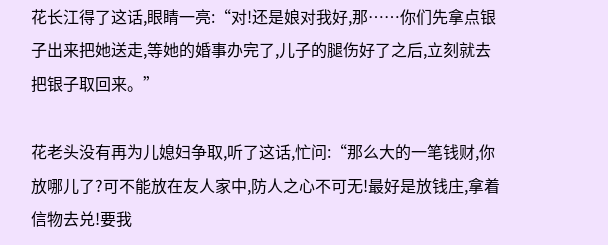花长江得了这话,眼睛一亮:“对!还是娘对我好,那……你们先拿点银子出来把她送走,等她的婚事办完了,儿子的腿伤好了之后,立刻就去把银子取回来。”

花老头没有再为儿媳妇争取,听了这话,忙问:“那么大的一笔钱财,你放哪儿了?可不能放在友人家中,防人之心不可无!最好是放钱庄,拿着信物去兑!要我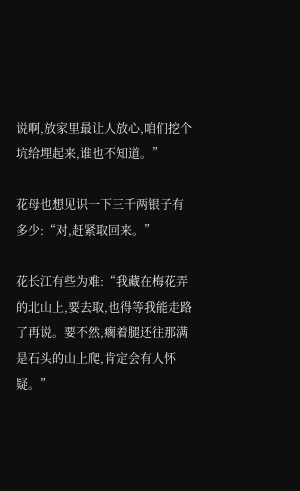说啊,放家里最让人放心,咱们挖个坑给埋起来,谁也不知道。”

花母也想见识一下三千两银子有多少:“对,赶紧取回来。”

花长江有些为难:“我藏在梅花弄的北山上,要去取,也得等我能走路了再说。要不然,瘸着腿还往那满是石头的山上爬,肯定会有人怀疑。”